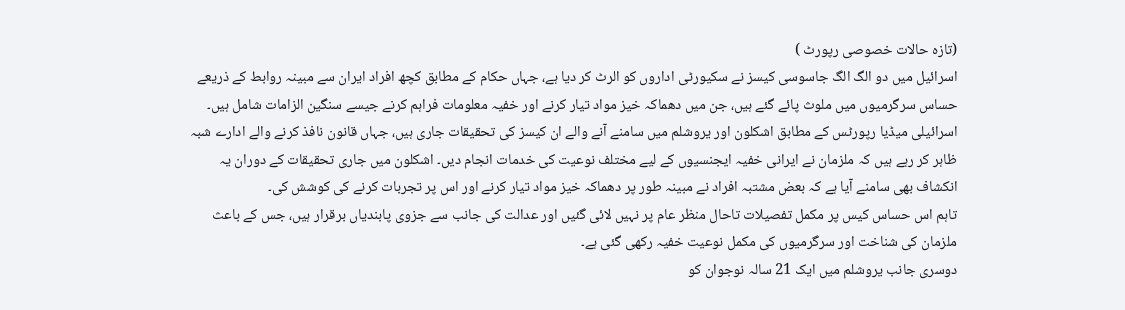(تازہ حالات خصوصی رپورٹ )
اسرائیل میں دو الگ الگ جاسوسی کیسز نے سکیورٹی اداروں کو الرٹ کر دیا ہے، جہاں حکام کے مطابق کچھ افراد ایران سے مبینہ روابط کے ذریعے حساس سرگرمیوں میں ملوث پائے گئے ہیں، جن میں دھماکہ خیز مواد تیار کرنے اور خفیہ معلومات فراہم کرنے جیسے سنگین الزامات شامل ہیں۔
اسرائیلی میڈیا رپورٹس کے مطابق اشکلون اور یروشلم میں سامنے آنے والے ان کیسز کی تحقیقات جاری ہیں، جہاں قانون نافذ کرنے والے ادارے شبہ ظاہر کر رہے ہیں کہ ملزمان نے ایرانی خفیہ ایجنسیوں کے لیے مختلف نوعیت کی خدمات انجام دیں۔ اشکلون میں جاری تحقیقات کے دوران یہ انکشاف بھی سامنے آیا ہے کہ بعض مشتبہ افراد نے مبینہ طور پر دھماکہ خیز مواد تیار کرنے اور اس پر تجربات کرنے کی کوشش کی۔
تاہم اس حساس کیس پر مکمل تفصیلات تاحال منظر عام پر نہیں لائی گئیں اور عدالت کی جانب سے جزوی پابندیاں برقرار ہیں، جس کے باعث ملزمان کی شناخت اور سرگرمیوں کی مکمل نوعیت خفیہ رکھی گئی ہے۔
دوسری جانب یروشلم میں ایک 21 سالہ نوجوان کو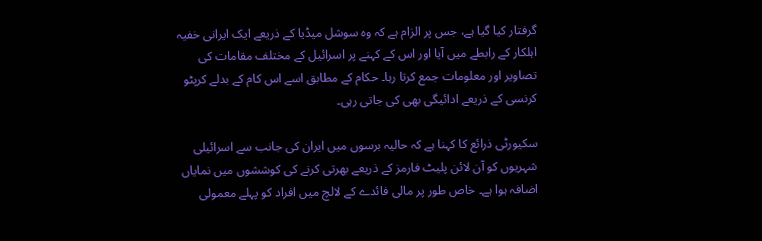گرفتار کیا گیا ہے، جس پر الزام ہے کہ وہ سوشل میڈیا کے ذریعے ایک ایرانی خفیہ اہلکار کے رابطے میں آیا اور اس کے کہنے پر اسرائیل کے مختلف مقامات کی تصاویر اور معلومات جمع کرتا رہا۔ حکام کے مطابق اسے اس کام کے بدلے کرپٹو کرنسی کے ذریعے ادائیگی بھی کی جاتی رہی۔

سکیورٹی ذرائع کا کہنا ہے کہ حالیہ برسوں میں ایران کی جانب سے اسرائیلی شہریوں کو آن لائن پلیٹ فارمز کے ذریعے بھرتی کرنے کی کوششوں میں نمایاں اضافہ ہوا ہے۔ خاص طور پر مالی فائدے کے لالچ میں افراد کو پہلے معمولی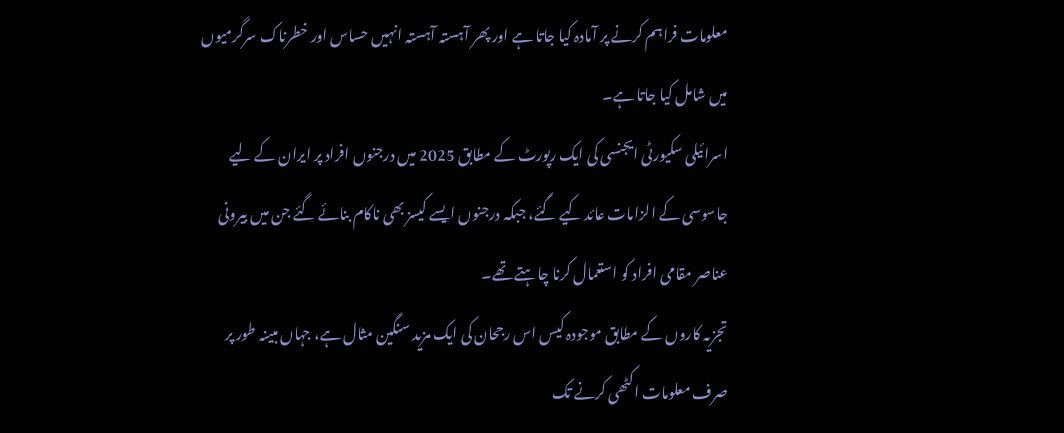معلومات فراہم کرنے پر آمادہ کیا جاتا ہے اور پھر آہستہ آہستہ انہیں حساس اور خطرناک سرگرمیوں میں شامل کیا جاتا ہے۔
اسرائیلی سکیورٹی ایجنسی کی ایک رپورٹ کے مطابق 2025 میں درجنوں افراد پر ایران کے لیے جاسوسی کے الزامات عائد کیے گئے، جبکہ درجنوں ایسے کیسز بھی ناکام بنائے گئے جن میں بیرونی عناصر مقامی افراد کو استعمال کرنا چاہتے تھے۔
تجزیہ کاروں کے مطابق موجودہ کیس اس رجحان کی ایک مزید سنگین مثال ہے، جہاں مبینہ طور پر صرف معلومات اکٹھی کرنے تک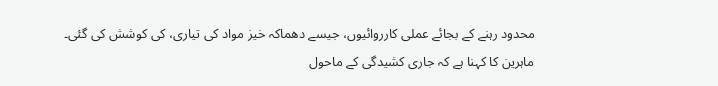محدود رہنے کے بجائے عملی کارروائیوں، جیسے دھماکہ خیز مواد کی تیاری، کی کوشش کی گئی۔
ماہرین کا کہنا ہے کہ جاری کشیدگی کے ماحول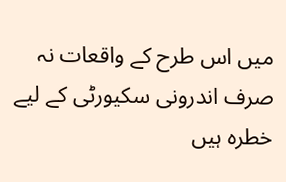میں اس طرح کے واقعات نہ صرف اندرونی سکیورٹی کے لیے خطرہ ہیں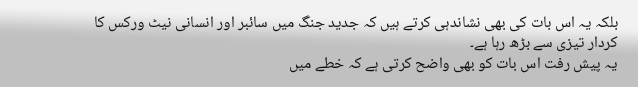بلکہ یہ اس بات کی بھی نشاندہی کرتے ہیں کہ جدید جنگ میں سائبر اور انسانی نیٹ ورکس کا کردار تیزی سے بڑھ رہا ہے۔
یہ پیش رفت اس بات کو بھی واضح کرتی ہے کہ خطے میں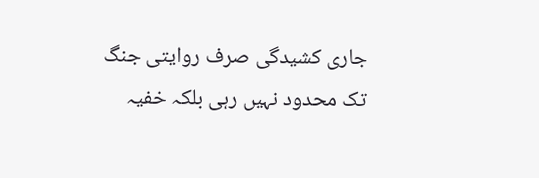جاری کشیدگی صرف روایتی جنگ تک محدود نہیں رہی بلکہ خفیہ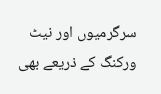سرگرمیوں اور نیٹ ورکنگ کے ذریعے بھی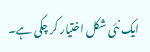ایک نئی شکل اختیار کر چکی ہے۔